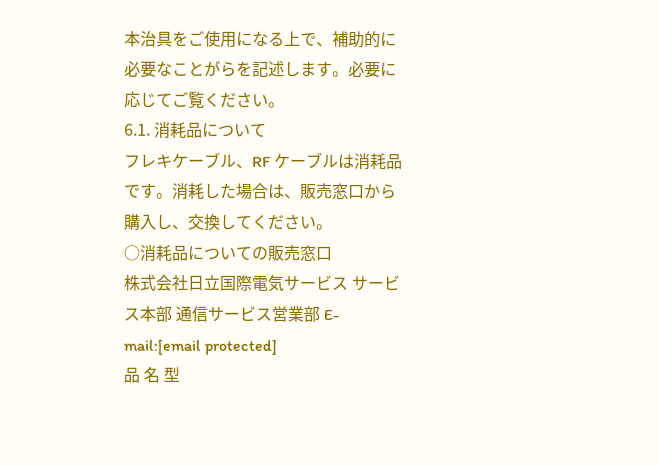本治具をご使用になる上で、補助的に必要なことがらを記述します。必要に応じてご覧ください。
6.1. 消耗品について
フレキケーブル、RF ケーブルは消耗品です。消耗した場合は、販売窓口から購入し、交換してください。
○消耗品についての販売窓口
株式会社日立国際電気サービス サービス本部 通信サービス営業部 E-mail:[email protected]
品 名 型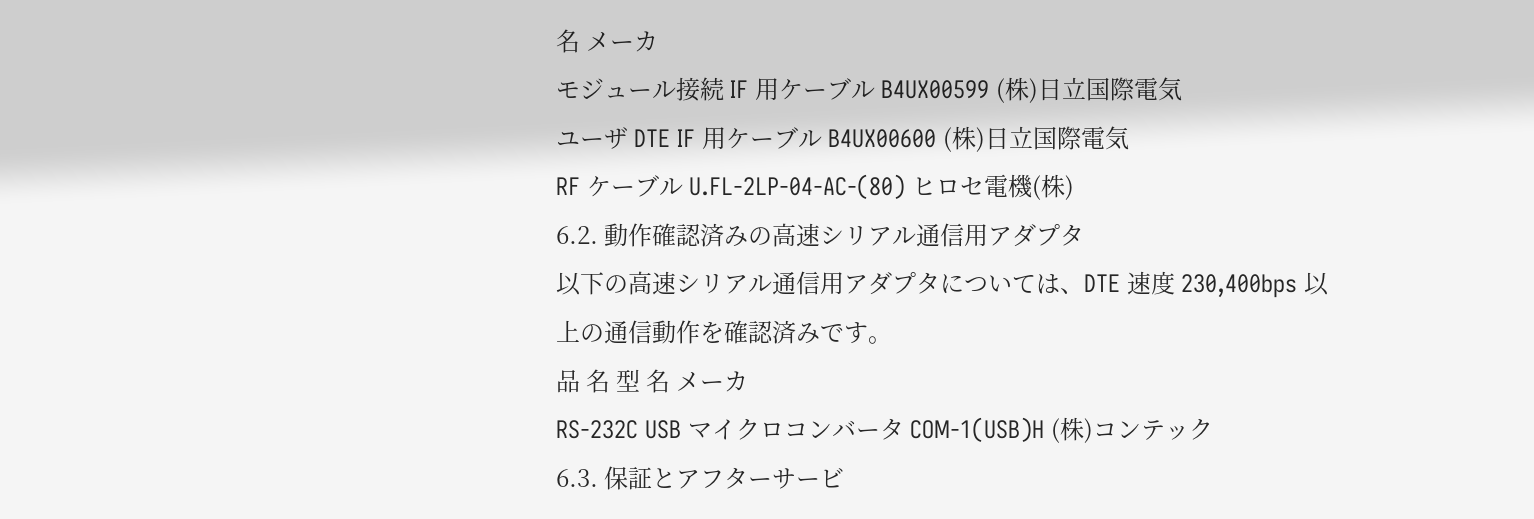名 メーカ
モジュール接続 IF 用ケーブル B4UX00599 (株)日立国際電気
ユーザ DTE IF 用ケーブル B4UX00600 (株)日立国際電気
RF ケーブル U.FL-2LP-04-AC-(80) ヒロセ電機(株)
6.2. 動作確認済みの高速シリアル通信用アダプタ
以下の高速シリアル通信用アダプタについては、DTE 速度 230,400bps 以上の通信動作を確認済みです。
品 名 型 名 メーカ
RS-232C USB マイクロコンバータ COM-1(USB)H (株)コンテック
6.3. 保証とアフターサービ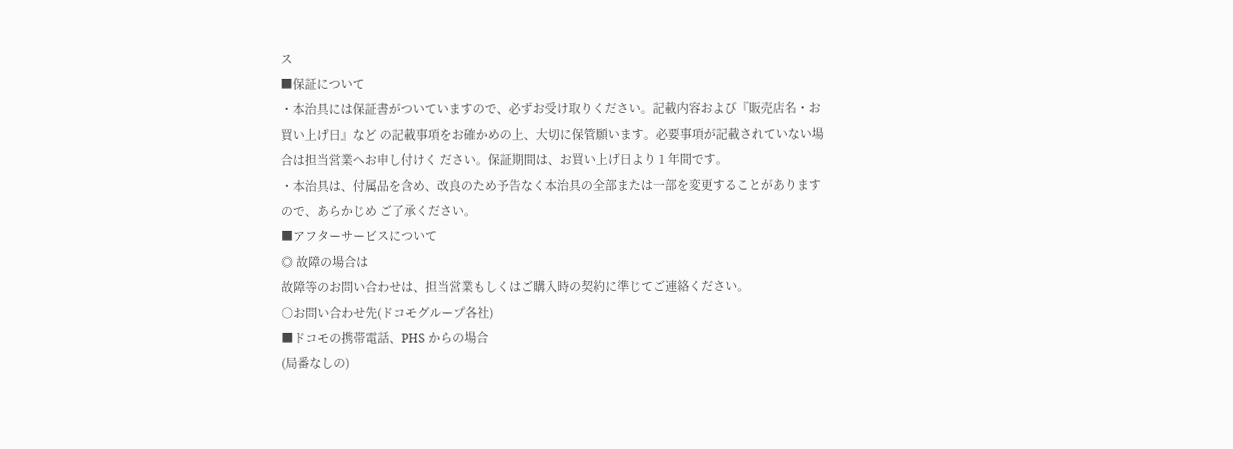ス
■保証について
・本治具には保証書がついていますので、必ずお受け取りください。記載内容および『販売店名・お買い上げ日』など の記載事項をお確かめの上、大切に保管願います。必要事項が記載されていない場合は担当営業へお申し付けく ださい。保証期間は、お買い上げ日より 1 年間です。
・本治具は、付属品を含め、改良のため予告なく本治具の全部または一部を変更することがありますので、あらかじめ ご了承ください。
■アフターサービスについて
◎ 故障の場合は
故障等のお問い合わせは、担当営業もしくはご購入時の契約に準じてご連絡ください。
○お問い合わせ先(ドコモグループ各社)
■ドコモの携帯電話、PHS からの場合
(局番なしの)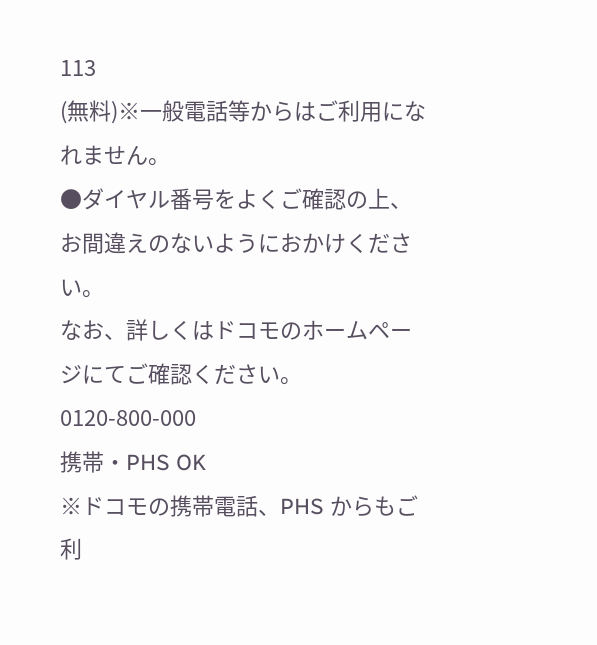113
(無料)※一般電話等からはご利用になれません。
●ダイヤル番号をよくご確認の上、お間違えのないようにおかけください。
なお、詳しくはドコモのホームページにてご確認ください。
0120-800-000
携帯・PHS OK
※ドコモの携帯電話、PHS からもご利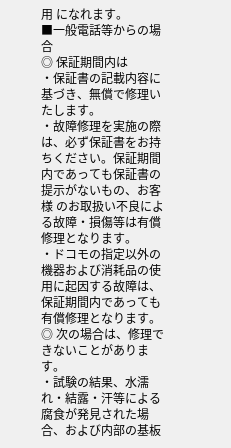用 になれます。
■一般電話等からの場合
◎ 保証期間内は
・保証書の記載内容に基づき、無償で修理いたします。
・故障修理を実施の際は、必ず保証書をお持ちください。保証期間内であっても保証書の提示がないもの、お客様 のお取扱い不良による故障・損傷等は有償修理となります。
・ドコモの指定以外の機器および消耗品の使用に起因する故障は、保証期間内であっても有償修理となります。
◎ 次の場合は、修理できないことがあります。
・試験の結果、水濡れ・結露・汗等による腐食が発見された場合、および内部の基板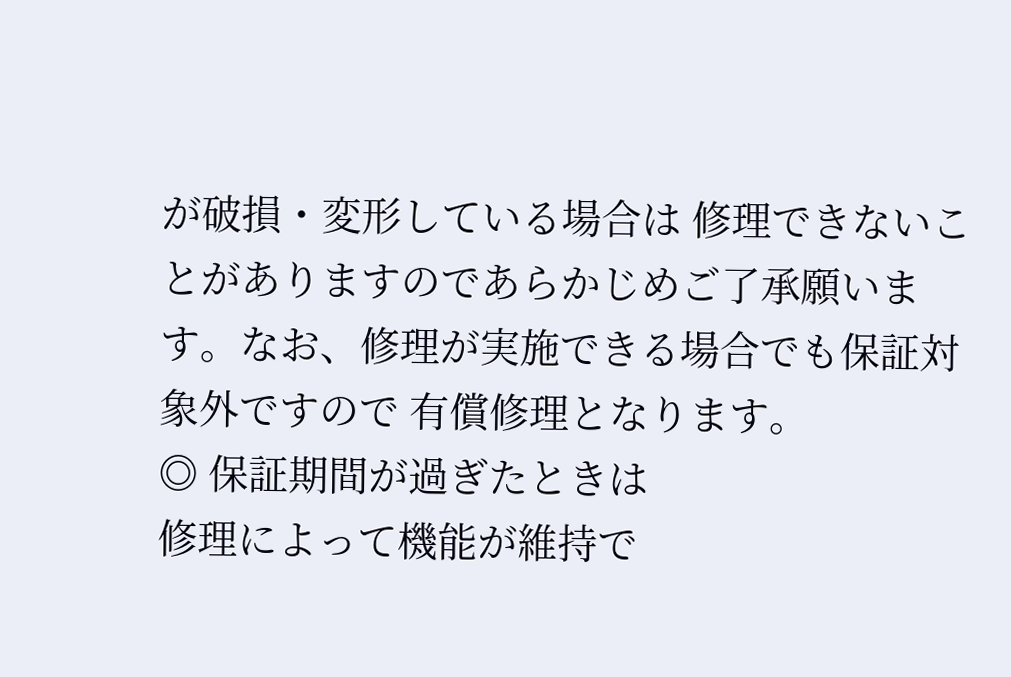が破損・変形している場合は 修理できないことがありますのであらかじめご了承願います。なお、修理が実施できる場合でも保証対象外ですので 有償修理となります。
◎ 保証期間が過ぎたときは
修理によって機能が維持で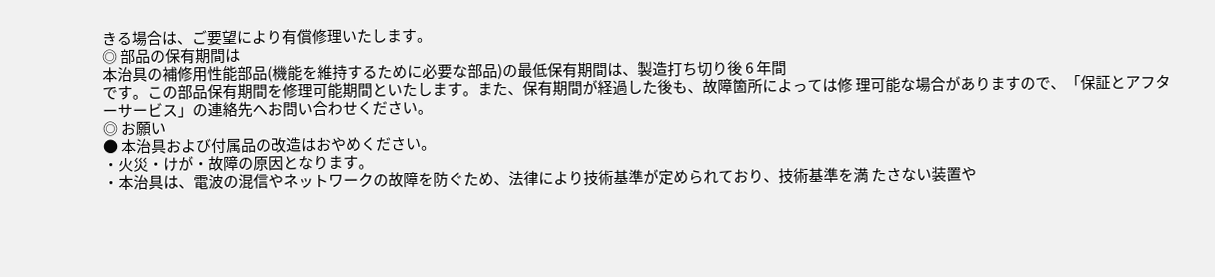きる場合は、ご要望により有償修理いたします。
◎ 部品の保有期間は
本治具の補修用性能部品(機能を維持するために必要な部品)の最低保有期間は、製造打ち切り後 6 年間
です。この部品保有期間を修理可能期間といたします。また、保有期間が経過した後も、故障箇所によっては修 理可能な場合がありますので、「保証とアフターサービス」の連絡先へお問い合わせください。
◎ お願い
● 本治具および付属品の改造はおやめください。
・火災・けが・故障の原因となります。
・本治具は、電波の混信やネットワークの故障を防ぐため、法律により技術基準が定められており、技術基準を満 たさない装置や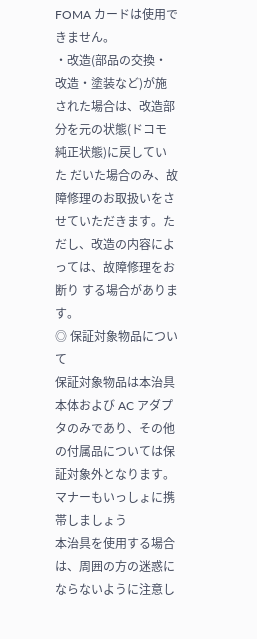FOMA カードは使用できません。
・改造(部品の交換・改造・塗装など)が施された場合は、改造部分を元の状態(ドコモ純正状態)に戻していた だいた場合のみ、故障修理のお取扱いをさせていただきます。ただし、改造の内容によっては、故障修理をお断り する場合があります。
◎ 保証対象物品について
保証対象物品は本治具本体および AC アダプタのみであり、その他の付属品については保証対象外となります。
マナーもいっしょに携帯しましょう
本治具を使用する場合は、周囲の方の迷惑にならないように注意し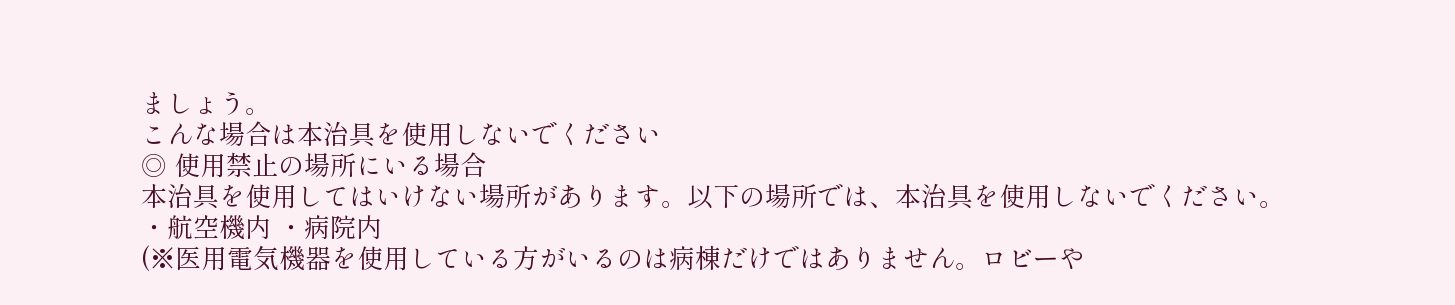ましょう。
こんな場合は本治具を使用しないでください
◎ 使用禁止の場所にいる場合
本治具を使用してはいけない場所があります。以下の場所では、本治具を使用しないでください。
・航空機内 ・病院内
(※医用電気機器を使用している方がいるのは病棟だけではありません。ロビーや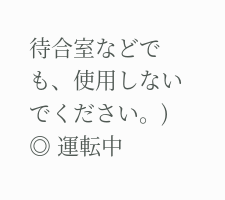待合室などでも、使用しない でください。)
◎ 運転中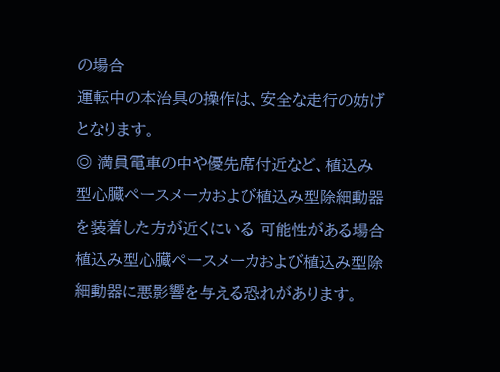の場合
運転中の本治具の操作は、安全な走行の妨げとなります。
◎ 満員電車の中や優先席付近など、植込み型心臓ペースメーカおよび植込み型除細動器を装着した方が近くにいる 可能性がある場合
植込み型心臓ペースメーカおよび植込み型除細動器に悪影響を与える恐れがあります。